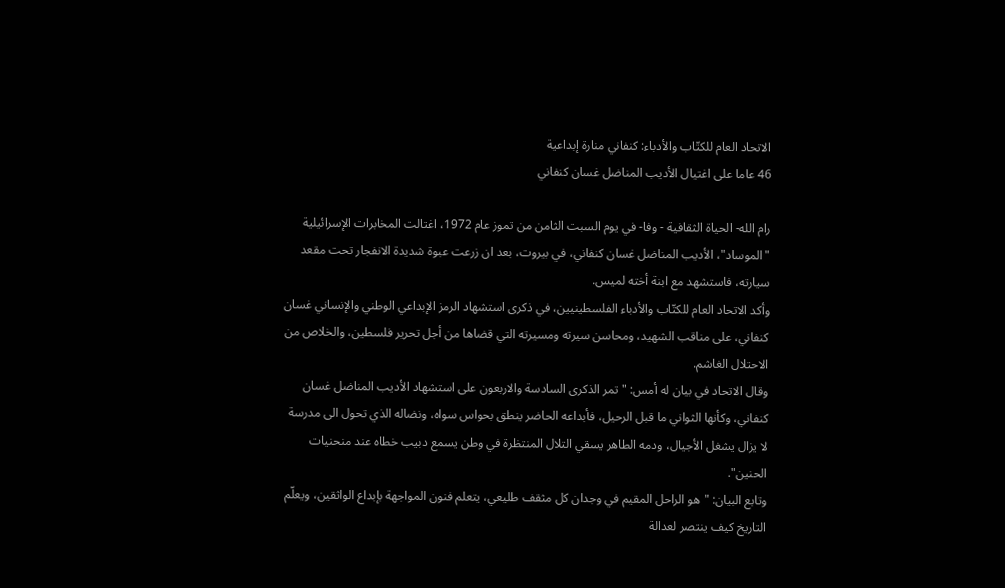الاتحاد العام للكتّاب والأدباء: كنفاني منارة إبداعية
46 عاما على اغتيال الأديب المناضل غسان كنفاني

رام الله- الحياة الثقافية - وفا- في يوم السبت الثامن من تموز عام 1972، اغتالت المخابرات الإسرائيلية "الموساد"، الأديب المناضل غسان كنفاني، في بيروت، بعد ان زرعت عبوة شديدة الانفجار تحت مقعد سيارته، فاستشهد مع ابنة أخته لميس.
وأكد الاتحاد العام للكتّاب والأدباء الفلسطينيين، في ذكرى استشهاد الرمز الإبداعي الوطني والإنساني غسان كنفاني، على مناقب الشهيد، ومحاسن سيرته ومسيرته التي قضاها من أجل تحرير فلسطين، والخلاص من الاحتلال الغاشم.
وقال الاتحاد في بيان له أمس: "تمر الذكرى السادسة والاربعون على استشهاد الأديب المناضل غسان كنفاني، وكأنها الثواني ما قبل الرحيل، فأبداعه الحاضر ينطق بحواس سواه، ونضاله الذي تحول الى مدرسة لا يزال يشغل الأجيال، ودمه الطاهر يسقي التلال المنتظرة في وطن يسمع دبيب خطاه عند منحنيات الحنين".
وتابع البيان: "هو الراحل المقيم في وجدان كل مثقف طليعي، يتعلم فنون المواجهة بإبداع الواثقين، ويعلّم التاريخ كيف ينتصر لعدالة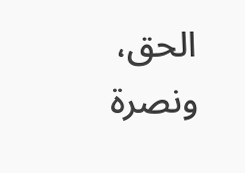الحق، ونصرة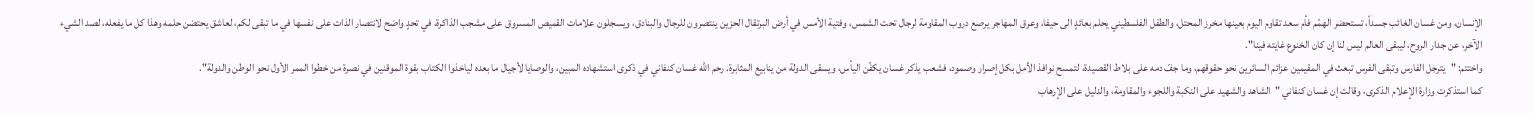الإنسان، ومن غسان الغائب جسداً، تستحضر الهمّم فأم سعد تقاوم اليوم بعينها مخرز المحتل، والطفل الفلسطيني يحلم بعائدٍ الى حيفا، وعرق المهاجر يرصع دروب المقاومة لرجال تحت الشمس، وفتية الأمس في أرض البرتقال الحزين ينتصرون للرجال والبنادق، ويسجلون علامات القميص المسروق على مشجب الذاكرة، في تحدٍ واضح لانتصار الذات على نفسها في ما تبقى لكم، لعاشق يحتضن حلمه وهذا كل ما يفعله، لصد الشيء الآخر، عن جدار الروح، ليبقى العالم ليس لنا إن كان الخنوع غايته فينا".
واختتم: "يترجل الفارس وتبقى الفرس تبعث في المقيمين عزائم السائرين نحو حقوقهم، وما جفّ دمه على بلاط القصيدة، لتمسح نوافذ الأمل بكل إصرار وصمود، فشعب يذكر غسان يكفّن اليأس، ويسقى الدولة من ينابيع المثابرة. رحم الله غسان كنفاني في ذكرى استشهاده المبين، والوصايا لأجيال ما بعده لياخذوا الكتاب بقوة الموقنين في نصرة من خطوا الممر الأول نحو الوطن والدولة".
كما استذكرت وزارة الإعلام الذكرى، وقالت إن غسان كنفاني "الشاهد والشهيد على النكبة واللجوء والمقاومة، والدليل على الإرهاب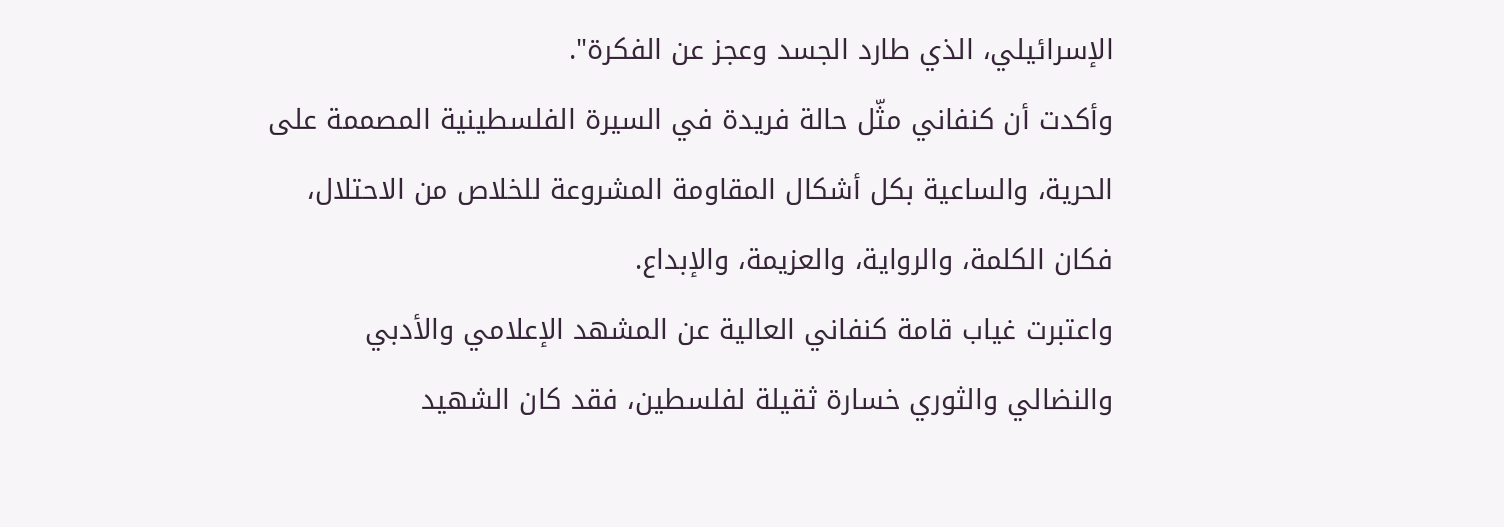الإسرائيلي، الذي طارد الجسد وعجز عن الفكرة".
وأكدت أن كنفاني مثّل حالة فريدة في السيرة الفلسطينية المصممة على الحرية، والساعية بكل أشكال المقاومة المشروعة للخلاص من الاحتلال، فكان الكلمة، والرواية، والعزيمة، والإبداع.
واعتبرت غياب قامة كنفاني العالية عن المشهد الإعلامي والأدبي والنضالي والثوري خسارة ثقيلة لفلسطين، فقد كان الشهيد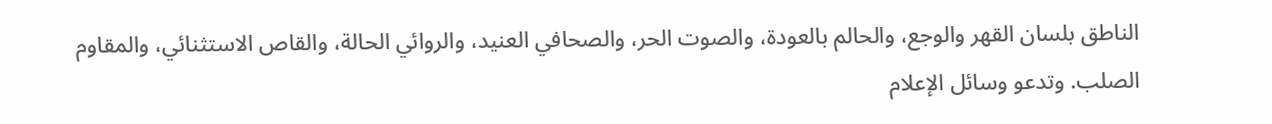الناطق بلسان القهر والوجع، والحالم بالعودة، والصوت الحر، والصحافي العنيد، والروائي الحالة، والقاص الاستثنائي، والمقاوم الصلب. وتدعو وسائل الإعلام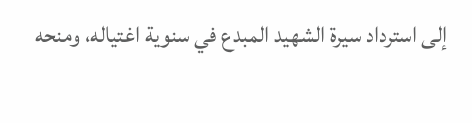إلى استرداد سيرة الشهيد المبدع في سنوية اغتياله، ومنحه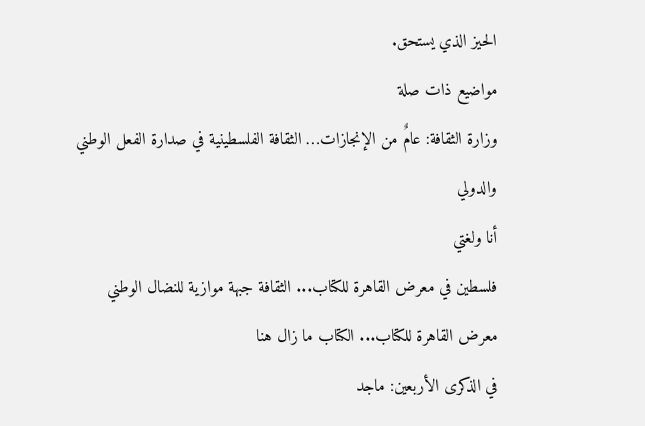الحيز الذي يستحق.
مواضيع ذات صلة
وزارة الثقافة: عامٌ من الإنجازات… الثقافة الفلسطينية في صدارة الفعل الوطني والدولي
أنا ولغتي
فلسطين في معرض القاهرة للكتاب... الثقافة جبهة موازية للنضال الوطني
معرض القاهرة للكتاب... الكتاب ما زال هنا
في الذكرى الأربعين: ماجد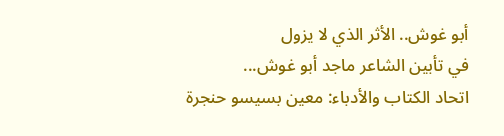أبو غوش.. الأثر الذي لا يزول
في تأبين الشاعر ماجد أبو غوش...
اتحاد الكتاب والأدباء: معين بسيسو حنجرة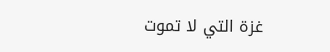غزة التي لا تموت